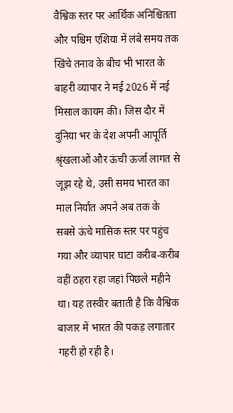वैश्विक स्तर पर आर्थिक अनिश्चितता और पश्चिम एशिया में लंबे समय तक खिंचे तनाव के बीच भी भारत के बाहरी व्यापार ने मई 2026 में नई मिसाल कायम की। जिस दौर में दुनिया भर के देश अपनी आपूर्ति श्रृंखलाओं और ऊंची ऊर्जा लागत से जूझ रहे थे, उसी समय भारत का माल निर्यात अपने अब तक के सबसे ऊंचे मासिक स्तर पर पहुंच गया और व्यापार घाटा करीब-करीब वहीं ठहरा रहा जहां पिछले महीने था। यह तस्वीर बताती है कि वैश्विक बाजार में भारत की पकड़ लगातार गहरी हो रही है।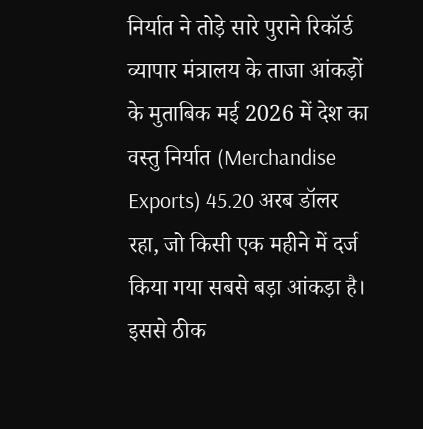निर्यात ने तोड़े सारे पुराने रिकॉर्ड
व्यापार मंत्रालय के ताजा आंकड़ों के मुताबिक मई 2026 में देश का वस्तु निर्यात (Merchandise Exports) 45.20 अरब डॉलर रहा, जो किसी एक महीने में दर्ज किया गया सबसे बड़ा आंकड़ा है। इससे ठीक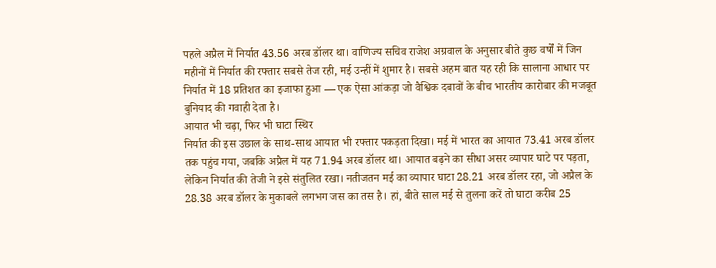पहले अप्रैल में निर्यात 43.56 अरब डॉलर था। वाणिज्य सचिव राजेश अग्रवाल के अनुसार बीते कुछ वर्षों में जिन महीनों में निर्यात की रफ्तार सबसे तेज रही, मई उन्हीं में शुमार है। सबसे अहम बात यह रही कि सालाना आधार पर निर्यात में 18 प्रतिशत का इजाफा हुआ — एक ऐसा आंकड़ा जो वैश्विक दबावों के बीच भारतीय कारोबार की मजबूत बुनियाद की गवाही देता है।
आयात भी चढ़ा, फिर भी घाटा स्थिर
निर्यात की इस उछाल के साथ-साथ आयात भी रफ्तार पकड़ता दिखा। मई में भारत का आयात 73.41 अरब डॉलर तक पहुंच गया, जबकि अप्रैल में यह 71.94 अरब डॉलर था। आयात बढ़ने का सीधा असर व्यापार घाटे पर पड़ता, लेकिन निर्यात की तेजी ने इसे संतुलित रखा। नतीजतन मई का व्यापार घाटा 28.21 अरब डॉलर रहा, जो अप्रैल के 28.38 अरब डॉलर के मुकाबले लगभग जस का तस है। हां, बीते साल मई से तुलना करें तो घाटा करीब 25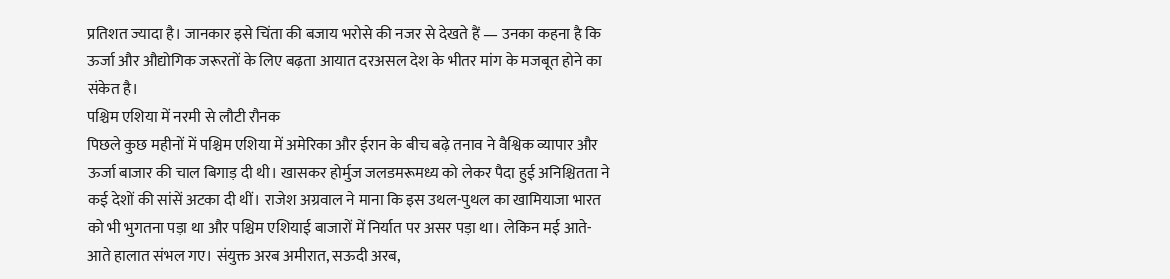प्रतिशत ज्यादा है। जानकार इसे चिंता की बजाय भरोसे की नजर से देखते हैं — उनका कहना है कि ऊर्जा और औद्योगिक जरूरतों के लिए बढ़ता आयात दरअसल देश के भीतर मांग के मजबूत होने का संकेत है।
पश्चिम एशिया में नरमी से लौटी रौनक
पिछले कुछ महीनों में पश्चिम एशिया में अमेरिका और ईरान के बीच बढ़े तनाव ने वैश्विक व्यापार और ऊर्जा बाजार की चाल बिगाड़ दी थी। खासकर होर्मुज जलडमरूमध्य को लेकर पैदा हुई अनिश्चितता ने कई देशों की सांसें अटका दी थीं। राजेश अग्रवाल ने माना कि इस उथल-पुथल का खामियाजा भारत को भी भुगतना पड़ा था और पश्चिम एशियाई बाजारों में निर्यात पर असर पड़ा था। लेकिन मई आते-आते हालात संभल गए। संयुक्त अरब अमीरात, सऊदी अरब,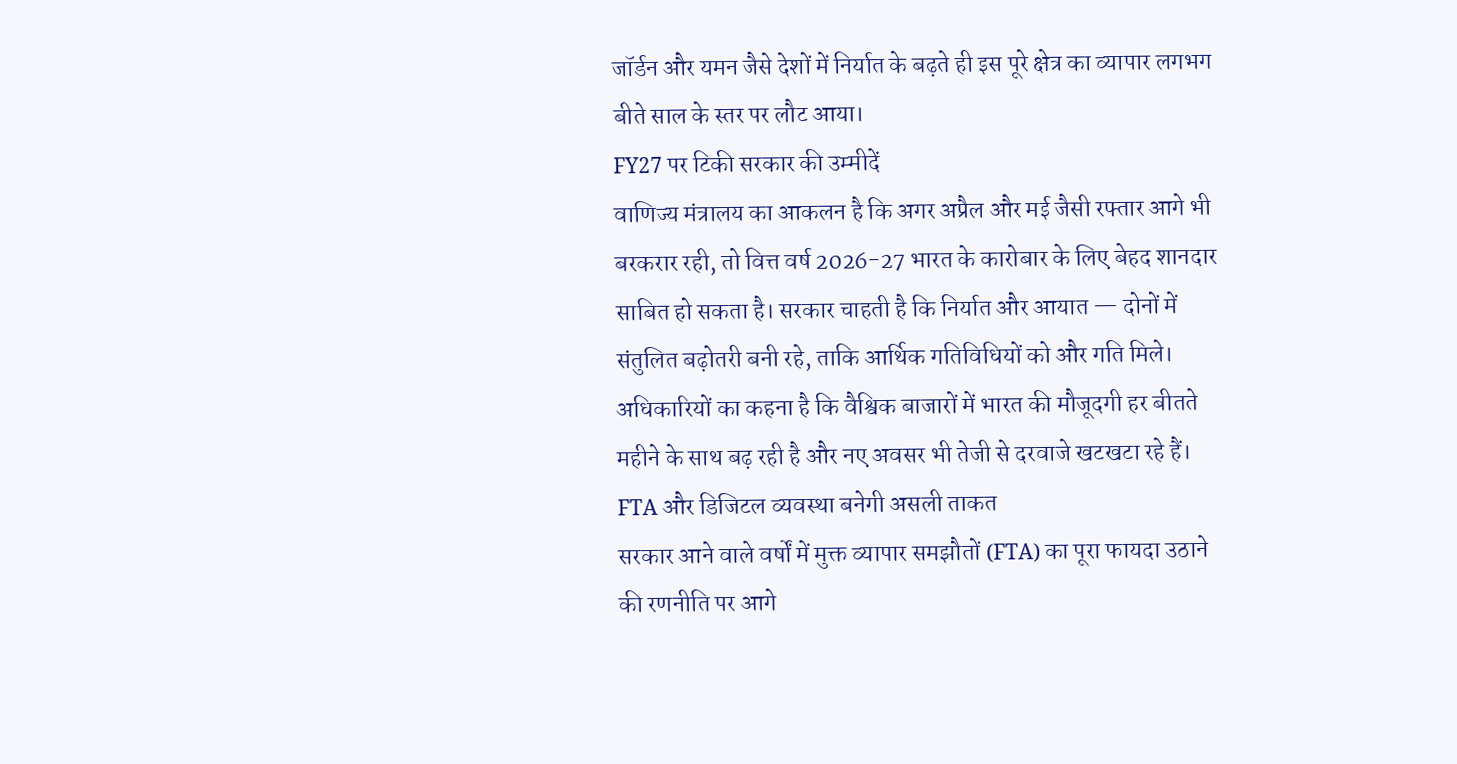जॉर्डन और यमन जैसे देशों में निर्यात के बढ़ते ही इस पूरे क्षेत्र का व्यापार लगभग बीते साल के स्तर पर लौट आया।
FY27 पर टिकी सरकार की उम्मीदें
वाणिज्य मंत्रालय का आकलन है कि अगर अप्रैल और मई जैसी रफ्तार आगे भी बरकरार रही, तो वित्त वर्ष 2026-27 भारत के कारोबार के लिए बेहद शानदार साबित हो सकता है। सरकार चाहती है कि निर्यात और आयात — दोनों में संतुलित बढ़ोतरी बनी रहे, ताकि आर्थिक गतिविधियों को और गति मिले। अधिकारियों का कहना है कि वैश्विक बाजारों में भारत की मौजूदगी हर बीतते महीने के साथ बढ़ रही है और नए अवसर भी तेजी से दरवाजे खटखटा रहे हैं।
FTA और डिजिटल व्यवस्था बनेगी असली ताकत
सरकार आने वाले वर्षों में मुक्त व्यापार समझौतों (FTA) का पूरा फायदा उठाने की रणनीति पर आगे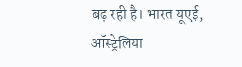बढ़ रही है। भारत यूएई, ऑस्ट्रेलिया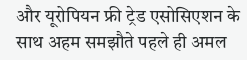और यूरोपियन फ्री ट्रेड एसोसिएशन के साथ अहम समझौते पहले ही अमल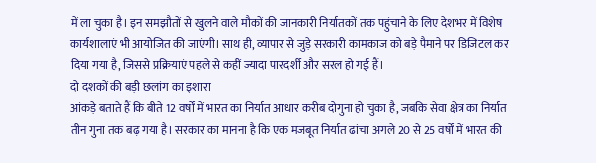में ला चुका है। इन समझौतों से खुलने वाले मौकों की जानकारी निर्यातकों तक पहुंचाने के लिए देशभर में विशेष कार्यशालाएं भी आयोजित की जाएंगी। साथ ही, व्यापार से जुड़े सरकारी कामकाज को बड़े पैमाने पर डिजिटल कर दिया गया है, जिससे प्रक्रियाएं पहले से कहीं ज्यादा पारदर्शी और सरल हो गई हैं।
दो दशकों की बड़ी छलांग का इशारा
आंकड़े बताते हैं कि बीते 12 वर्षों में भारत का निर्यात आधार करीब दोगुना हो चुका है, जबकि सेवा क्षेत्र का निर्यात तीन गुना तक बढ़ गया है। सरकार का मानना है कि एक मजबूत निर्यात ढांचा अगले 20 से 25 वर्षों में भारत की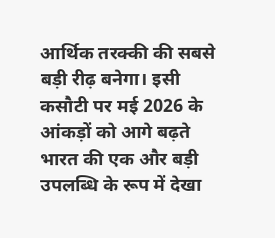आर्थिक तरक्की की सबसे बड़ी रीढ़ बनेगा। इसी कसौटी पर मई 2026 के आंकड़ों को आगे बढ़ते भारत की एक और बड़ी उपलब्धि के रूप में देखा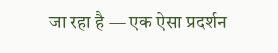जा रहा है — एक ऐसा प्रदर्शन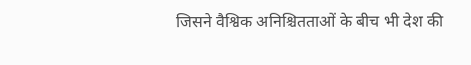जिसने वैश्विक अनिश्चितताओं के बीच भी देश की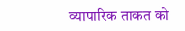व्यापारिक ताकत को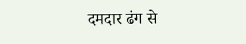दमदार ढंग से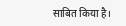साबित किया है।